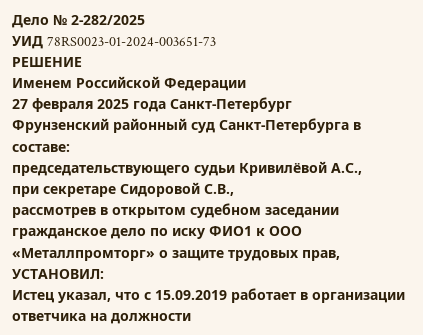Дело № 2-282/2025
УИД 78RS0023-01-2024-003651-73
РЕШЕНИЕ
Именем Российской Федерации
27 февраля 2025 года Санкт-Петербург
Фрунзенский районный суд Санкт-Петербурга в составе:
председательствующего судьи Кривилёвой А.С.,
при секретаре Сидоровой С.В.,
рассмотрев в открытом судебном заседании гражданское дело по иску ФИО1 к ООО «Металлпромторг» о защите трудовых прав,
УСТАНОВИЛ:
Истец указал, что с 15.09.2019 работает в организации ответчика на должности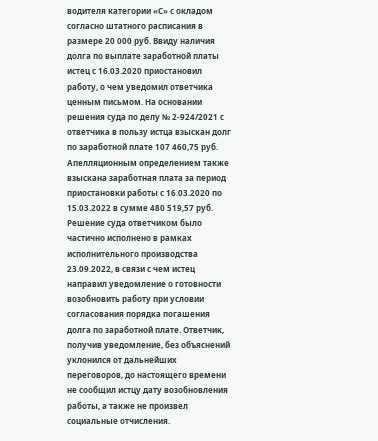водителя категории «С» с окладом согласно штатного расписания в размере 20 000 руб. Ввиду наличия долга по выплате заработной платы истец с 16.03.2020 приостановил работу, о чем уведомил ответчика ценным письмом. На основании решения суда по делу № 2-924/2021 с ответчика в пользу истца взыскан долг по заработной плате 107 460,75 руб. Апелляционным определением также взыскана заработная плата за период приостановки работы с 16.03.2020 по 15.03.2022 в сумме 480 519,57 руб. Решение суда ответчиком было частично исполнено в рамках исполнительного производства 23.09.2022, в связи с чем истец направил уведомление о готовности возобновить работу при условии согласования порядка погашения долга по заработной плате. Ответчик, получив уведомление, без объяснений уклонился от дальнейших переговоров, до настоящего времени не сообщил истцу дату возобновления работы, а также не произвел социальные отчисления.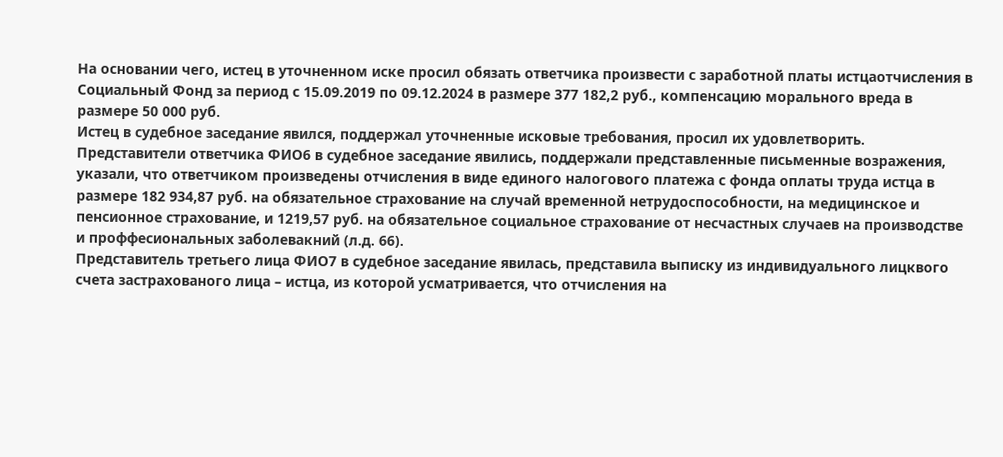На основании чего, истец в уточненном иске просил обязать ответчика произвести с заработной платы истцаотчисления в Социальный Фонд за период с 15.09.2019 по 09.12.2024 в размере 377 182,2 руб., компенсацию морального вреда в размере 50 000 руб.
Истец в судебное заседание явился, поддержал уточненные исковые требования, просил их удовлетворить.
Представители ответчика ФИО6 в судебное заседание явились, поддержали представленные письменные возражения, указали, что ответчиком произведены отчисления в виде единого налогового платежа с фонда оплаты труда истца в размере 182 934,87 руб. на обязательное страхование на случай временной нетрудоспособности, на медицинское и пенсионное страхование, и 1219,57 руб. на обязательное социальное страхование от несчастных случаев на производстве и проффесиональных заболевакний (л.д. 66).
Представитель третьего лица ФИО7 в судебное заседание явилась, представила выписку из индивидуального лицквого счета застрахованого лица – истца, из которой усматривается, что отчисления на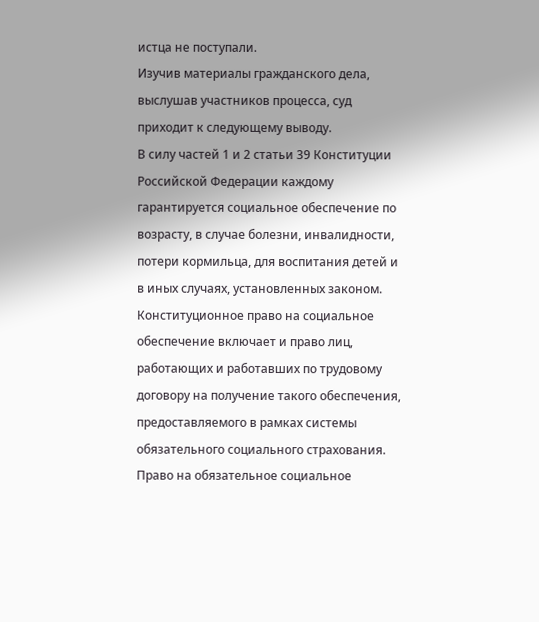истца не поступали.
Изучив материалы гражданского дела, выслушав участников процесса, суд приходит к следующему выводу.
В силу частей 1 и 2 статьи 39 Конституции Российской Федерации каждому гарантируется социальное обеспечение по возрасту, в случае болезни, инвалидности, потери кормильца, для воспитания детей и в иных случаях, установленных законом.
Конституционное право на социальное обеспечение включает и право лиц, работающих и работавших по трудовому договору на получение такого обеспечения, предоставляемого в рамках системы обязательного социального страхования.
Право на обязательное социальное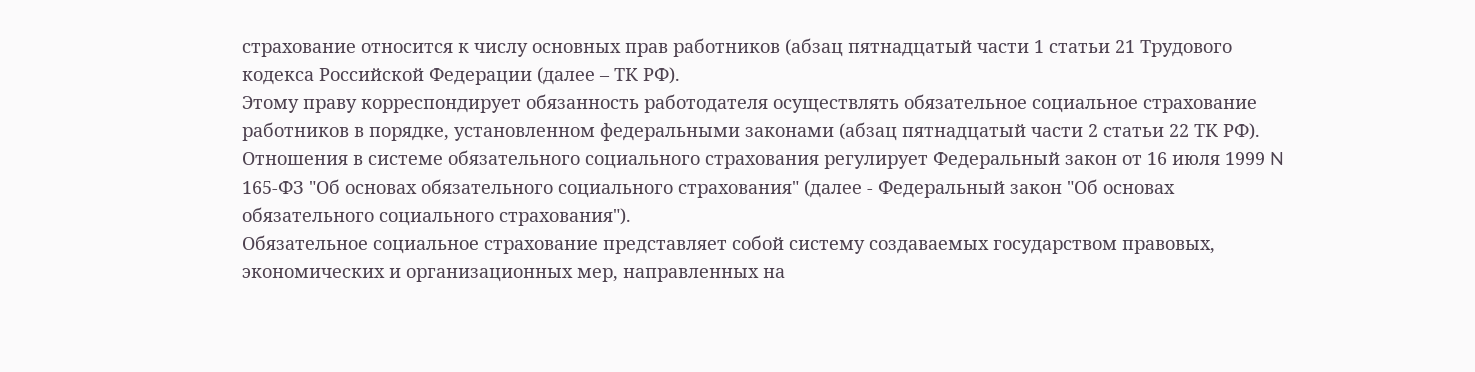страхование относится к числу основных прав работников (абзац пятнадцатый части 1 статьи 21 Трудового кодекса Российской Федерации (далее – ТК РФ).
Этому праву корреспондирует обязанность работодателя осуществлять обязательное социальное страхование работников в порядке, установленном федеральными законами (абзац пятнадцатый части 2 статьи 22 ТК РФ).
Отношения в системе обязательного социального страхования регулирует Федеральный закон от 16 июля 1999 N 165-ФЗ "Об основах обязательного социального страхования" (далее - Федеральный закон "Об основах обязательного социального страхования").
Обязательное социальное страхование представляет собой систему создаваемых государством правовых, экономических и организационных мер, направленных на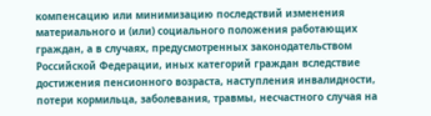компенсацию или минимизацию последствий изменения материального и (или) социального положения работающих граждан, а в случаях, предусмотренных законодательством Российской Федерации, иных категорий граждан вследствие достижения пенсионного возраста, наступления инвалидности, потери кормильца, заболевания, травмы, несчастного случая на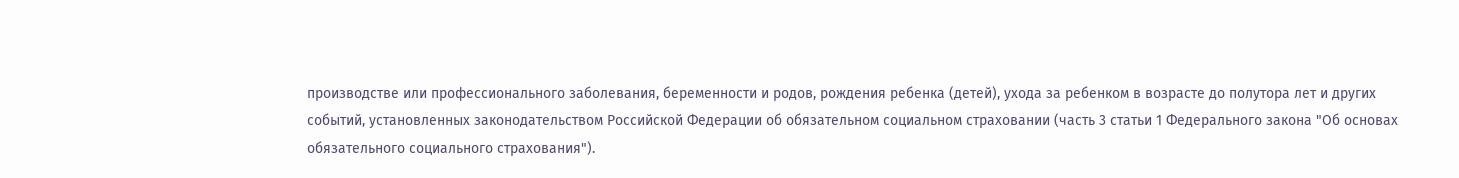производстве или профессионального заболевания, беременности и родов, рождения ребенка (детей), ухода за ребенком в возрасте до полутора лет и других событий, установленных законодательством Российской Федерации об обязательном социальном страховании (часть 3 статьи 1 Федерального закона "Об основах обязательного социального страхования").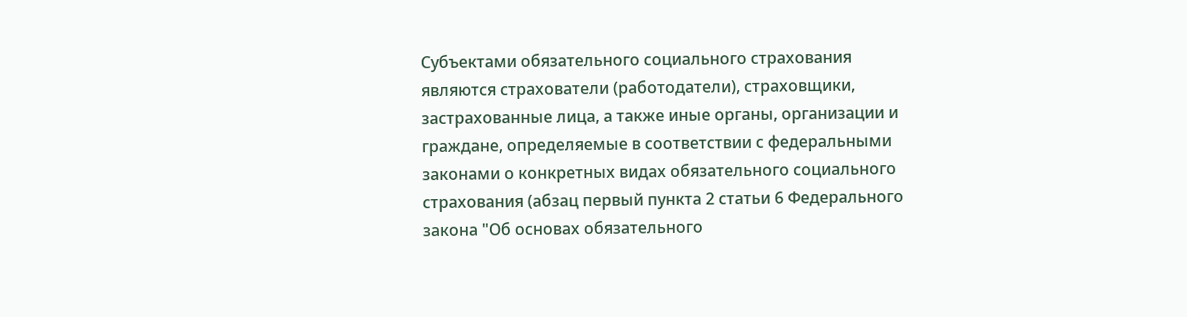Субъектами обязательного социального страхования являются страхователи (работодатели), страховщики, застрахованные лица, а также иные органы, организации и граждане, определяемые в соответствии с федеральными законами о конкретных видах обязательного социального страхования (абзац первый пункта 2 статьи 6 Федерального закона "Об основах обязательного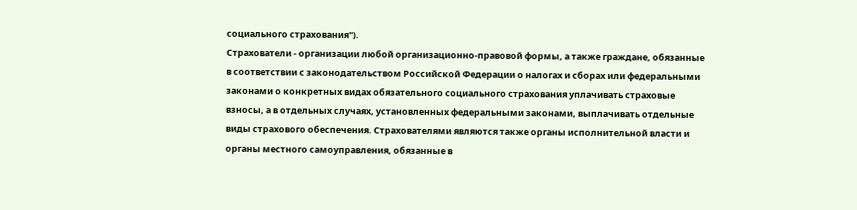социального страхования").
Страхователи - организации любой организационно-правовой формы, а также граждане, обязанные в соответствии с законодательством Российской Федерации о налогах и сборах или федеральными законами о конкретных видах обязательного социального страхования уплачивать страховые взносы, а в отдельных случаях, установленных федеральными законами, выплачивать отдельные виды страхового обеспечения. Страхователями являются также органы исполнительной власти и органы местного самоуправления, обязанные в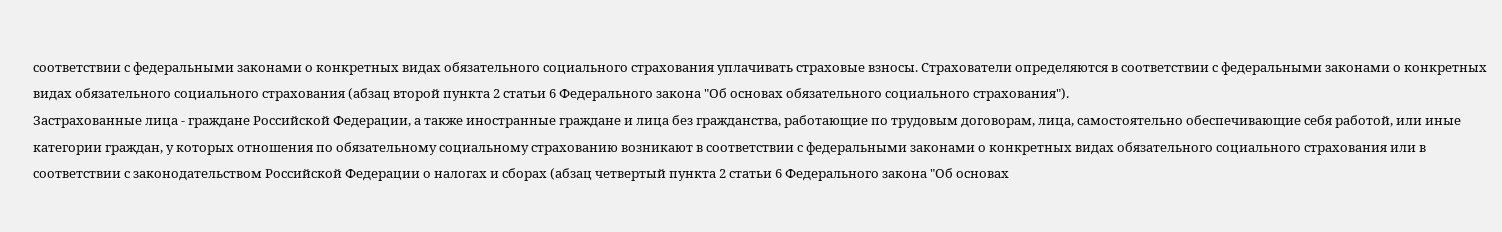соответствии с федеральными законами о конкретных видах обязательного социального страхования уплачивать страховые взносы. Страхователи определяются в соответствии с федеральными законами о конкретных видах обязательного социального страхования (абзац второй пункта 2 статьи 6 Федерального закона "Об основах обязательного социального страхования").
Застрахованные лица - граждане Российской Федерации, а также иностранные граждане и лица без гражданства, работающие по трудовым договорам, лица, самостоятельно обеспечивающие себя работой, или иные категории граждан, у которых отношения по обязательному социальному страхованию возникают в соответствии с федеральными законами о конкретных видах обязательного социального страхования или в соответствии с законодательством Российской Федерации о налогах и сборах (абзац четвертый пункта 2 статьи 6 Федерального закона "Об основах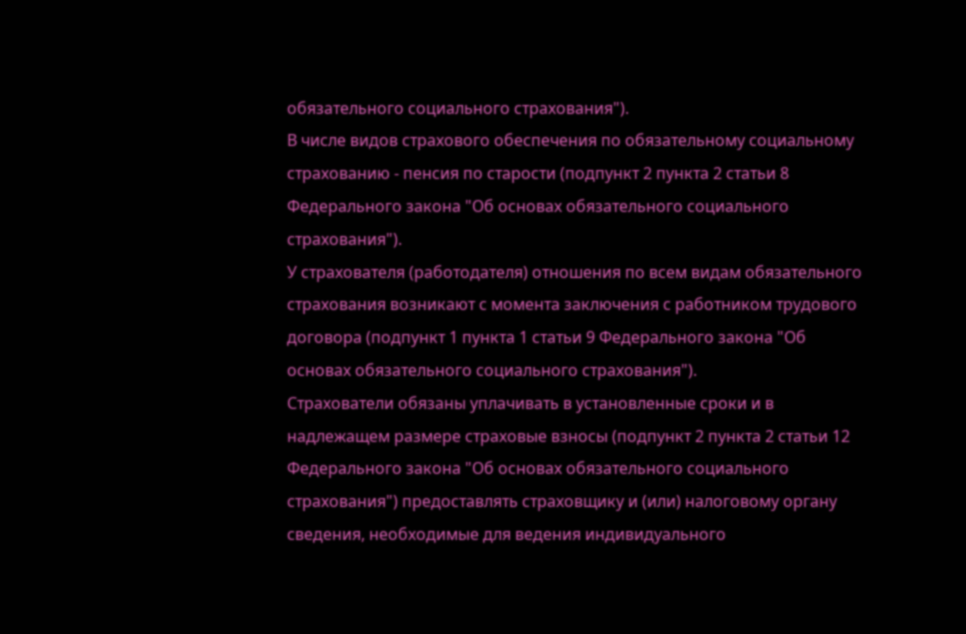обязательного социального страхования").
В числе видов страхового обеспечения по обязательному социальному страхованию - пенсия по старости (подпункт 2 пункта 2 статьи 8 Федерального закона "Об основах обязательного социального страхования").
У страхователя (работодателя) отношения по всем видам обязательного страхования возникают с момента заключения с работником трудового договора (подпункт 1 пункта 1 статьи 9 Федерального закона "Об основах обязательного социального страхования").
Страхователи обязаны уплачивать в установленные сроки и в надлежащем размере страховые взносы (подпункт 2 пункта 2 статьи 12 Федерального закона "Об основах обязательного социального страхования") предоставлять страховщику и (или) налоговому органу сведения, необходимые для ведения индивидуального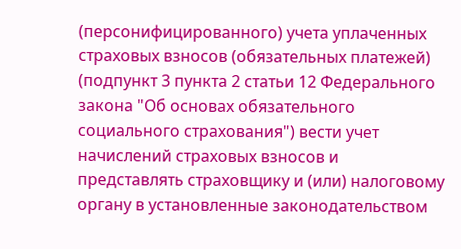(персонифицированного) учета уплаченных страховых взносов (обязательных платежей) (подпункт 3 пункта 2 статьи 12 Федерального закона "Об основах обязательного социального страхования") вести учет начислений страховых взносов и представлять страховщику и (или) налоговому органу в установленные законодательством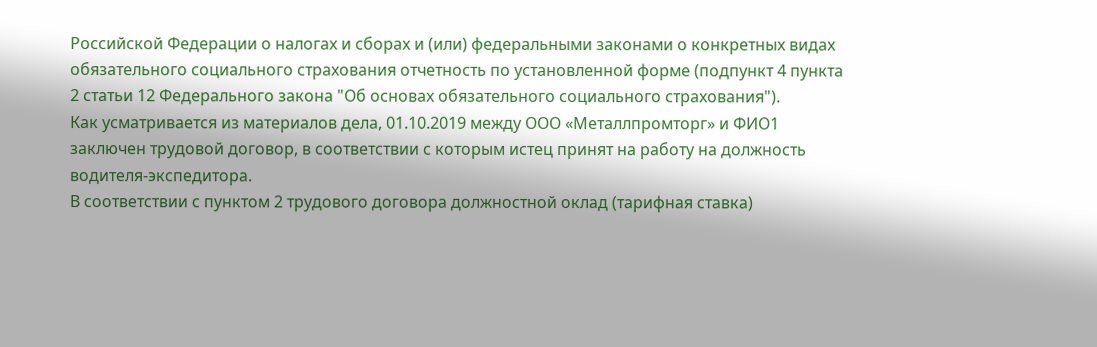Российской Федерации о налогах и сборах и (или) федеральными законами о конкретных видах обязательного социального страхования отчетность по установленной форме (подпункт 4 пункта 2 статьи 12 Федерального закона "Об основах обязательного социального страхования").
Как усматривается из материалов дела, 01.10.2019 между ООО «Металлпромторг» и ФИО1 заключен трудовой договор, в соответствии с которым истец принят на работу на должность водителя-экспедитора.
В соответствии с пунктом 2 трудового договора должностной оклад (тарифная ставка)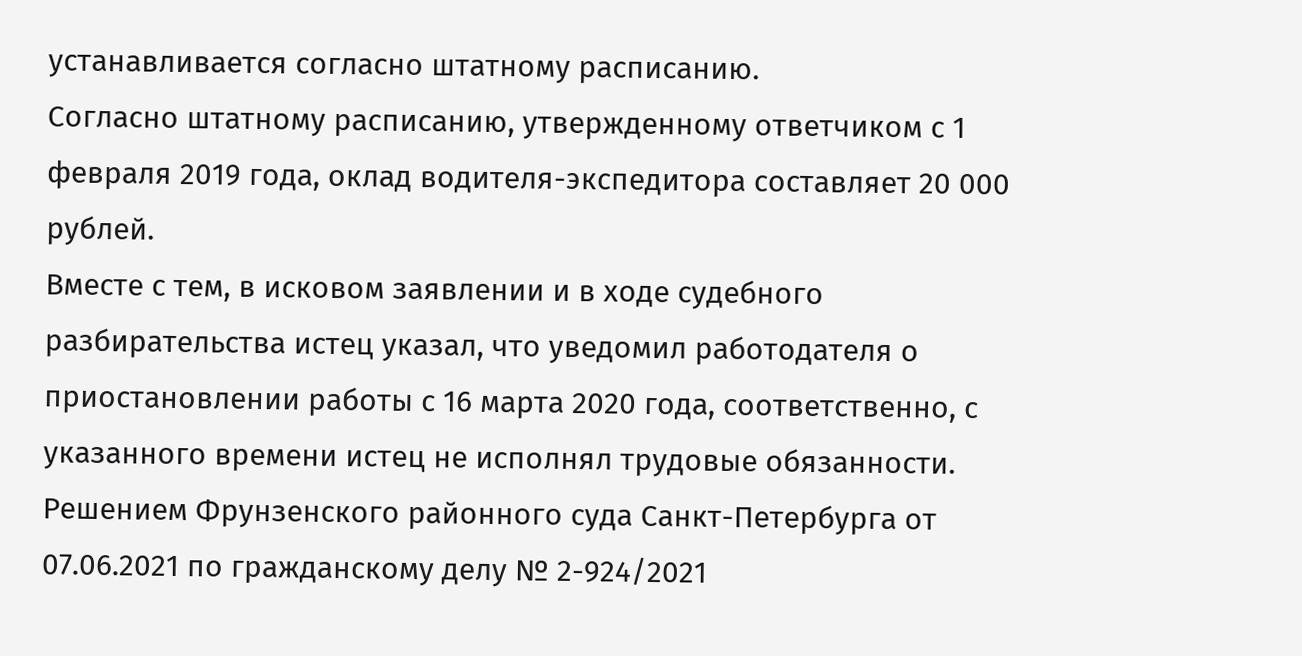устанавливается согласно штатному расписанию.
Согласно штатному расписанию, утвержденному ответчиком с 1 февраля 2019 года, оклад водителя-экспедитора составляет 20 000 рублей.
Вместе с тем, в исковом заявлении и в ходе судебного разбирательства истец указал, что уведомил работодателя о приостановлении работы с 16 марта 2020 года, соответственно, с указанного времени истец не исполнял трудовые обязанности.
Решением Фрунзенского районного суда Санкт-Петербурга от 07.06.2021 по гражданскому делу № 2-924/2021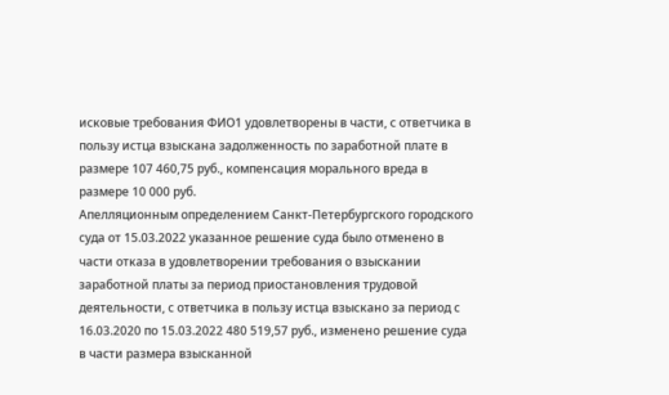исковые требования ФИО1 удовлетворены в части, с ответчика в пользу истца взыскана задолженность по заработной плате в размере 107 460,75 руб., компенсация морального вреда в размере 10 000 руб.
Апелляционным определением Санкт-Петербургского городского суда от 15.03.2022 указанное решение суда было отменено в части отказа в удовлетворении требования о взыскании заработной платы за период приостановления трудовой деятельности, с ответчика в пользу истца взыскано за период с 16.03.2020 по 15.03.2022 480 519,57 руб., изменено решение суда в части размера взысканной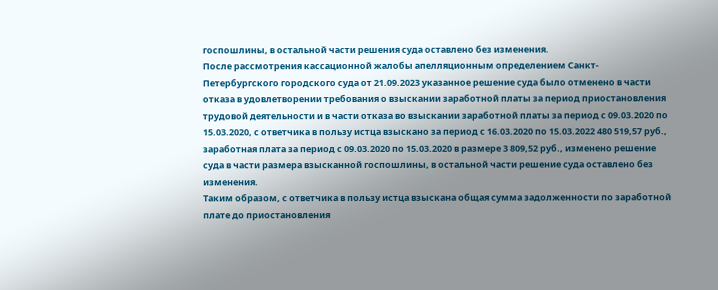госпошлины, в остальной части решения суда оставлено без изменения.
После рассмотрения кассационной жалобы апелляционным определением Санкт-Петербургского городского суда от 21.09.2023 указанное решение суда было отменено в части отказа в удовлетворении требования о взыскании заработной платы за период приостановления трудовой деятельности и в части отказа во взыскании заработной платы за период с 09.03.2020 по 15.03.2020, с ответчика в пользу истца взыскано за период с 16.03.2020 по 15.03.2022 480 519,57 руб., заработная плата за период с 09.03.2020 по 15.03.2020 в размере 3 809,52 руб., изменено решение суда в части размера взысканной госпошлины, в остальной части решение суда оставлено без изменения.
Таким образом, с ответчика в пользу истца взыскана общая сумма задолженности по заработной плате до приостановления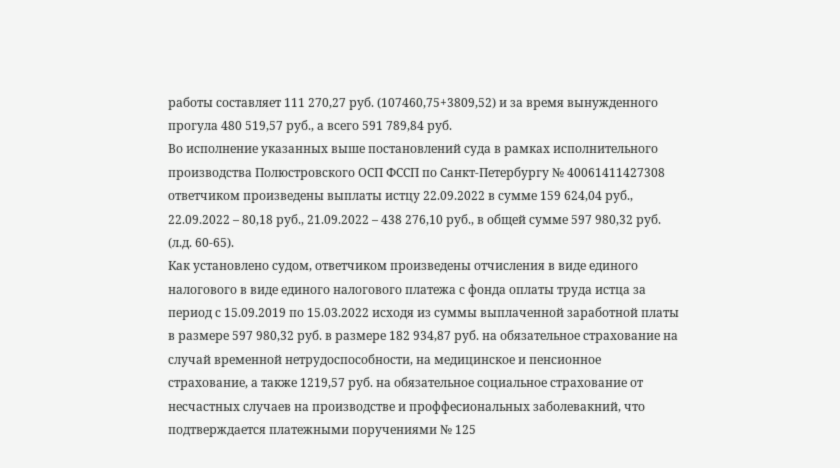работы составляет 111 270,27 руб. (107460,75+3809,52) и за время вынужденного прогула 480 519,57 руб., а всего 591 789,84 руб.
Во исполнение указанных выше постановлений суда в рамках исполнительного производства Полюстровского ОСП ФССП по Санкт-Петербургу № 40061411427308 ответчиком произведены выплаты истцу 22.09.2022 в сумме 159 624,04 руб., 22.09.2022 – 80,18 руб., 21.09.2022 – 438 276,10 руб., в общей сумме 597 980,32 руб. (л.д. 60-65).
Как установлено судом, ответчиком произведены отчисления в виде единого налогового в виде единого налогового платежа с фонда оплаты труда истца за период с 15.09.2019 по 15.03.2022 исходя из суммы выплаченной заработной платы в размере 597 980,32 руб. в размере 182 934,87 руб. на обязательное страхование на случай временной нетрудоспособности, на медицинское и пенсионное страхование, а также 1219,57 руб. на обязательное социальное страхование от несчастных случаев на производстве и проффесиональных заболевакний, что подтверждается платежными поручениями № 125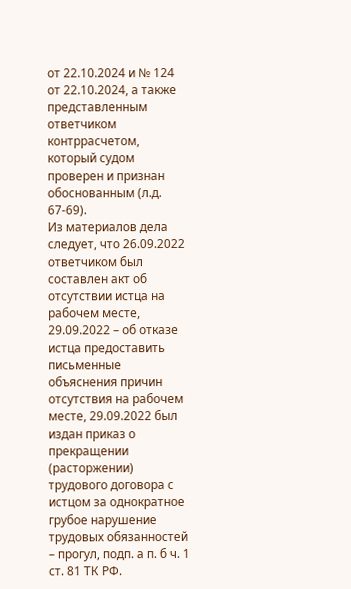от 22.10.2024 и № 124 от 22.10.2024, а также представленным ответчиком контррасчетом, который судом проверен и признан обоснованным (л.д. 67-69).
Из материалов дела следует, что 26.09.2022 ответчиком был составлен акт об отсутствии истца на рабочем месте, 29.09.2022 – об отказе истца предоставить письменные объяснения причин отсутствия на рабочем месте, 29.09.2022 был издан приказ о прекращении (расторжении) трудового договора с истцом за однократное грубое нарушение трудовых обязанностей – прогул, подп. а п. б ч. 1 ст. 81 ТК РФ.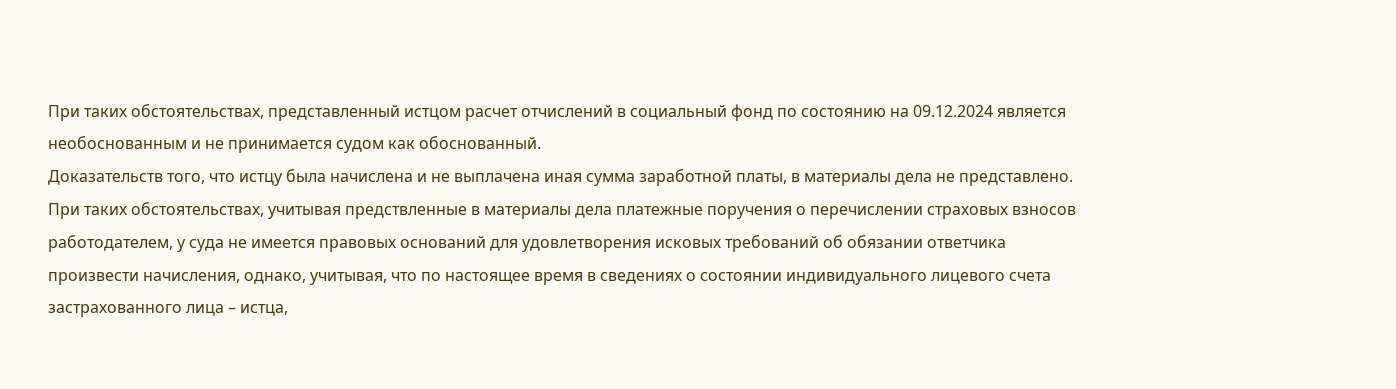При таких обстоятельствах, представленный истцом расчет отчислений в социальный фонд по состоянию на 09.12.2024 является необоснованным и не принимается судом как обоснованный.
Доказательств того, что истцу была начислена и не выплачена иная сумма заработной платы, в материалы дела не представлено.
При таких обстоятельствах, учитывая предствленные в материалы дела платежные поручения о перечислении страховых взносов работодателем, у суда не имеется правовых оснований для удовлетворения исковых требований об обязании ответчика произвести начисления, однако, учитывая, что по настоящее время в сведениях о состоянии индивидуального лицевого счета застрахованного лица – истца,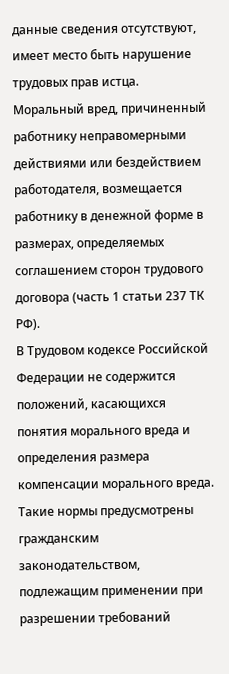данные сведения отсутствуют, имеет место быть нарушение трудовых прав истца.
Моральный вред, причиненный работнику неправомерными действиями или бездействием работодателя, возмещается работнику в денежной форме в размерах, определяемых соглашением сторон трудового договора (часть 1 статьи 237 ТК РФ).
В Трудовом кодексе Российской Федерации не содержится положений, касающихся понятия морального вреда и определения размера компенсации морального вреда. Такие нормы предусмотрены гражданским законодательством, подлежащим применении при разрешении требований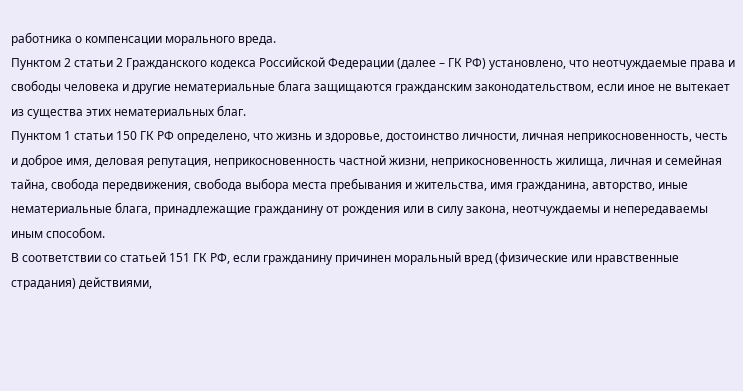работника о компенсации морального вреда.
Пунктом 2 статьи 2 Гражданского кодекса Российской Федерации (далее – ГК РФ) установлено, что неотчуждаемые права и свободы человека и другие нематериальные блага защищаются гражданским законодательством, если иное не вытекает из существа этих нематериальных благ.
Пунктом 1 статьи 150 ГК РФ определено, что жизнь и здоровье, достоинство личности, личная неприкосновенность, честь и доброе имя, деловая репутация, неприкосновенность частной жизни, неприкосновенность жилища, личная и семейная тайна, свобода передвижения, свобода выбора места пребывания и жительства, имя гражданина, авторство, иные нематериальные блага, принадлежащие гражданину от рождения или в силу закона, неотчуждаемы и непередаваемы иным способом.
В соответствии со статьей 151 ГК РФ, если гражданину причинен моральный вред (физические или нравственные страдания) действиями,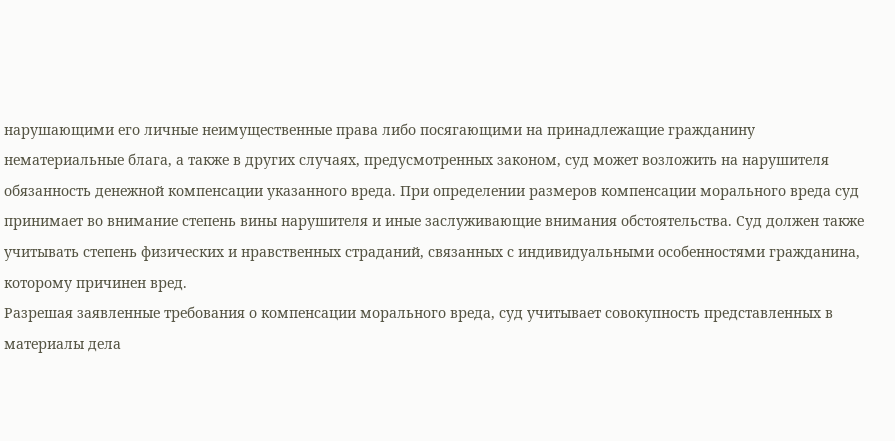нарушающими его личные неимущественные права либо посягающими на принадлежащие гражданину нематериальные блага, а также в других случаях, предусмотренных законом, суд может возложить на нарушителя обязанность денежной компенсации указанного вреда. При определении размеров компенсации морального вреда суд принимает во внимание степень вины нарушителя и иные заслуживающие внимания обстоятельства. Суд должен также учитывать степень физических и нравственных страданий, связанных с индивидуальными особенностями гражданина, которому причинен вред.
Разрешая заявленные требования о компенсации морального вреда, суд учитывает совокупность представленных в материалы дела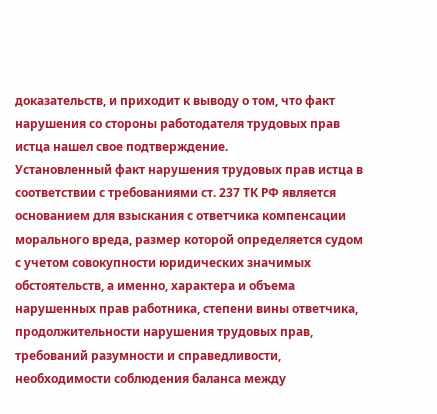доказательств, и приходит к выводу о том, что факт нарушения со стороны работодателя трудовых прав истца нашел свое подтверждение.
Установленный факт нарушения трудовых прав истца в соответствии с требованиями ст. 237 ТК РФ является основанием для взыскания с ответчика компенсации морального вреда, размер которой определяется судом с учетом совокупности юридических значимых обстоятельств, а именно, характера и объема нарушенных прав работника, степени вины ответчика, продолжительности нарушения трудовых прав, требований разумности и справедливости, необходимости соблюдения баланса между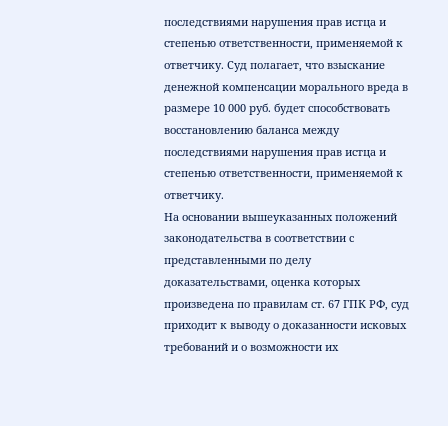последствиями нарушения прав истца и степенью ответственности, применяемой к ответчику. Суд полагает, что взыскание денежной компенсации морального вреда в размере 10 000 руб. будет способствовать восстановлению баланса между последствиями нарушения прав истца и степенью ответственности, применяемой к ответчику.
На основании вышеуказанных положений законодательства в соответствии с представленными по делу доказательствами, оценка которых произведена по правилам ст. 67 ГПК РФ, суд приходит к выводу о доказанности исковых требований и о возможности их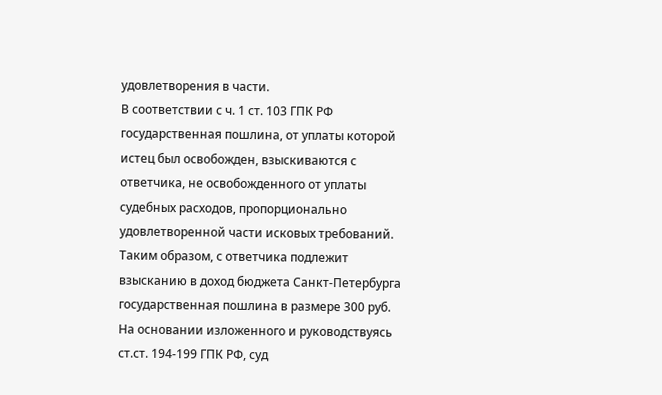удовлетворения в части.
В соответствии с ч. 1 ст. 103 ГПК РФ государственная пошлина, от уплаты которой истец был освобожден, взыскиваются с ответчика, не освобожденного от уплаты судебных расходов, пропорционально удовлетворенной части исковых требований. Таким образом, с ответчика подлежит взысканию в доход бюджета Санкт-Петербурга государственная пошлина в размере 300 руб.
На основании изложенного и руководствуясь ст.ст. 194-199 ГПК РФ, суд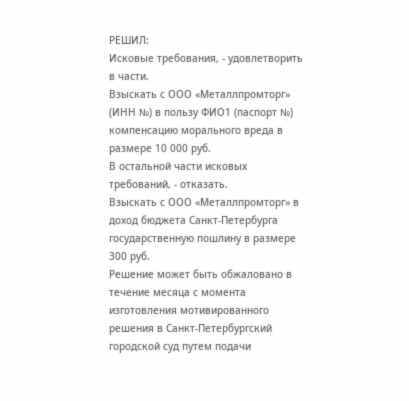РЕШИЛ:
Исковые требования, - удовлетворить в части.
Взыскать с ООО «Металлпромторг» (ИНН №) в пользу ФИО1 (паспорт №) компенсацию морального вреда в размере 10 000 руб.
В остальной части исковых требований, - отказать.
Взыскать с ООО «Металлпромторг» в доход бюджета Санкт-Петербурга государственную пошлину в размере 300 руб.
Решение может быть обжаловано в течение месяца с момента изготовления мотивированного решения в Санкт-Петербургский городской суд путем подачи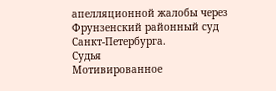апелляционной жалобы через Фрунзенский районный суд Санкт-Петербурга.
Судья
Мотивированное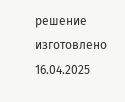решение изготовлено 16.04.2025